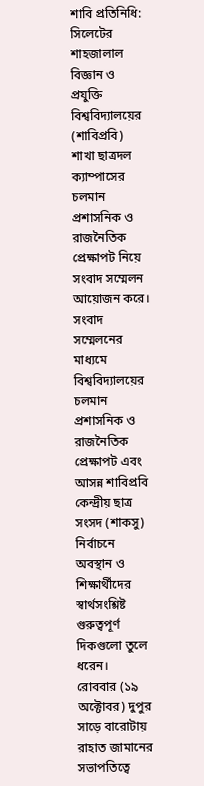শাবি প্রতিনিধি: সিলেটের শাহজালাল বিজ্ঞান ও প্রযুক্তি বিশ্ববিদ্যালয়ের (শাবিপ্রবি) শাখা ছাত্রদল ক্যাম্পাসের চলমান প্রশাসনিক ও রাজনৈতিক প্রেক্ষাপট নিয়ে সংবাদ সম্মেলন আয়োজন করে।
সংবাদ সম্মেলনের মাধ্যমে বিশ্ববিদ্যালয়ের চলমান প্রশাসনিক ও রাজনৈতিক প্রেক্ষাপট এবং আসন্ন শাবিপ্রবি কেন্দ্রীয় ছাত্র সংসদ (শাকসু) নির্বাচনে অবস্থান ও শিক্ষার্থীদের স্বার্থসংশ্লিষ্ট গুরুত্বপূর্ণ দিকগুলো তুলে ধরেন।
রোববার (১৯ অক্টোবর) দুপুর সাড়ে বারোটায় রাহাত জামানের সভাপতিত্বে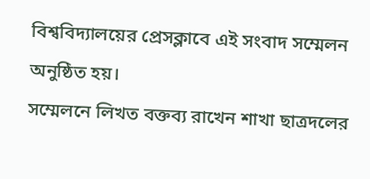বিশ্ববিদ্যালয়ের প্রেসক্লাবে এই সংবাদ সম্মেলন অনুষ্ঠিত হয়।
সম্মেলনে লিখত বক্তব্য রাখেন শাখা ছাত্রদলের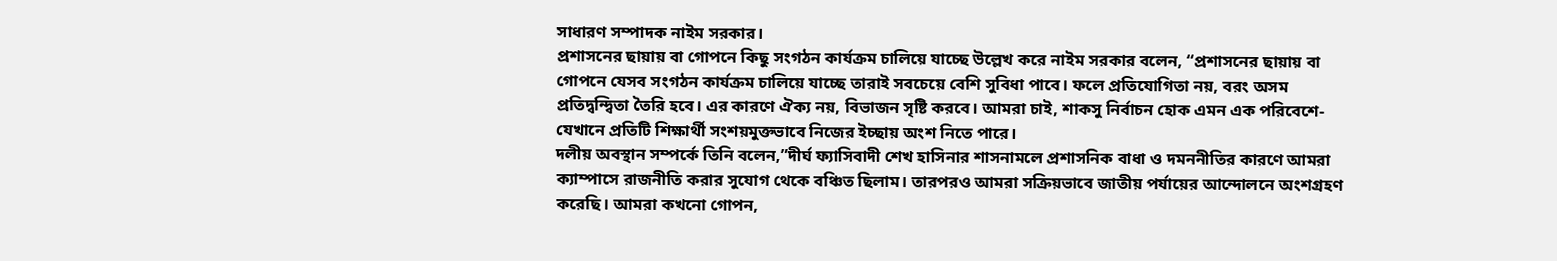সাধারণ সম্পাদক নাইম সরকার।
প্রশাসনের ছায়ায় বা গোপনে কিছু সংগঠন কার্যক্রম চালিয়ে যাচ্ছে উল্লেখ করে নাইম সরকার বলেন, “প্রশাসনের ছায়ায় বা গোপনে যেসব সংগঠন কার্যক্রম চালিয়ে যাচ্ছে তারাই সবচেয়ে বেশি সুবিধা পাবে। ফলে প্রতিযোগিতা নয়, বরং অসম প্রতিদ্বন্দ্বিতা তৈরি হবে। এর কারণে ঐক্য নয়, বিভাজন সৃষ্টি করবে। আমরা চাই, শাকসু নির্বাচন হোক এমন এক পরিবেশে- যেখানে প্রতিটি শিক্ষার্থী সংশয়মুক্তভাবে নিজের ইচ্ছায় অংশ নিতে পারে।
দলীয় অবস্থান সম্পর্কে তিনি বলেন,”দীর্ঘ ফ্যাসিবাদী শেখ হাসিনার শাসনামলে প্রশাসনিক বাধা ও দমননীতির কারণে আমরা ক্যাম্পাসে রাজনীতি করার সুযোগ থেকে বঞ্চিত ছিলাম। তারপরও আমরা সক্রিয়ভাবে জাতীয় পর্যায়ের আন্দোলনে অংশগ্রহণ করেছি। আমরা কখনো গোপন,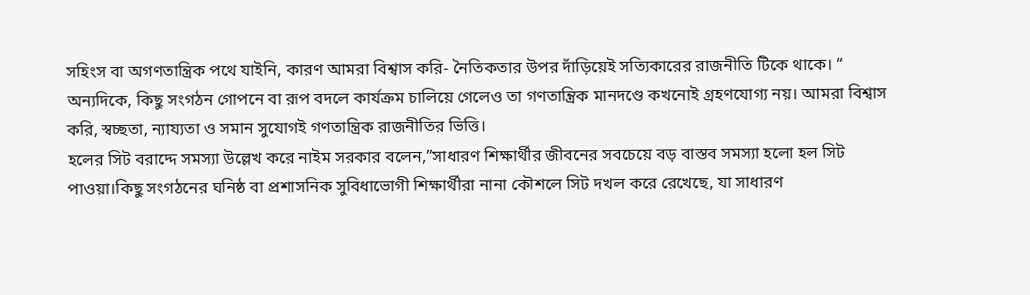সহিংস বা অগণতান্ত্রিক পথে যাইনি, কারণ আমরা বিশ্বাস করি- নৈতিকতার উপর দাঁড়িয়েই সত্যিকারের রাজনীতি টিকে থাকে। “
অন্যদিকে, কিছু সংগঠন গোপনে বা রূপ বদলে কার্যক্রম চালিয়ে গেলেও তা গণতান্ত্রিক মানদণ্ডে কখনোই গ্রহণযোগ্য নয়। আমরা বিশ্বাস করি, স্বচ্ছতা, ন্যায্যতা ও সমান সুযোগই গণতান্ত্রিক রাজনীতির ভিত্তি।
হলের সিট বরাদ্দে সমস্যা উল্লেখ করে নাইম সরকার বলেন,”সাধারণ শিক্ষার্থীর জীবনের সবচেয়ে বড় বাস্তব সমস্যা হলো হল সিট পাওয়া।কিছু সংগঠনের ঘনিষ্ঠ বা প্রশাসনিক সুবিধাভোগী শিক্ষার্থীরা নানা কৌশলে সিট দখল করে রেখেছে, যা সাধারণ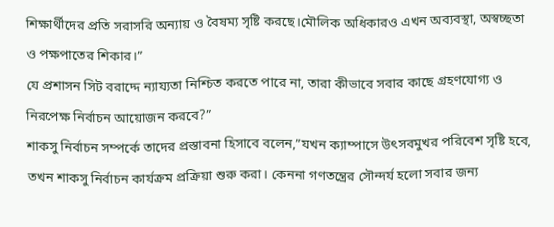শিক্ষার্থীদের প্রতি সরাসরি অন্যায় ও বৈষম্য সৃষ্টি করছে।মৌলিক অধিকারও এখন অব্যবস্থা, অস্বচ্ছতা ও পক্ষপাতের শিকার।”
যে প্রশাসন সিট বরাদ্দে ন্যায্যতা নিশ্চিত করতে পারে না, তারা কীভাবে সবার কাছে গ্রহণযোগ্য ও নিরপেক্ষ নির্বাচন আয়োজন করবে?”
শাকসু নির্বাচন সম্পর্কে তাদের প্রস্তাবনা হিসাবে বলেন,”যখন ক্যাম্পাসে উৎসবমুখর পরিবেশ সৃষ্টি হবে, তখন শাকসু নির্বাচন কার্যক্রম প্রক্রিয়া শুরু করা। কেননা গণতন্ত্রের সৌন্দর্য হলো সবার জন্য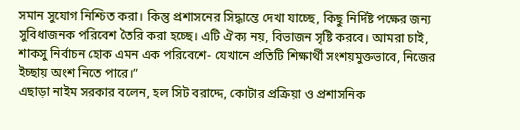সমান সুযোগ নিশ্চিত করা। কিন্তু প্রশাসনের সিদ্ধান্তে দেখা যাচ্ছে, কিছু নির্দিষ্ট পক্ষের জন্য সুবিধাজনক পরিবেশ তৈরি করা হচ্ছে। এটি ঐক্য নয়, বিভাজন সৃষ্টি করবে। আমরা চাই, শাকসু নির্বাচন হোক এমন এক পরিবেশে- যেখানে প্রতিটি শিক্ষার্থী সংশয়মুক্তভাবে, নিজের ইচ্ছায় অংশ নিতে পারে।”
এছাড়া নাইম সরকার বলেন, হল সিট বরাদ্দে, কোটার প্রক্রিয়া ও প্রশাসনিক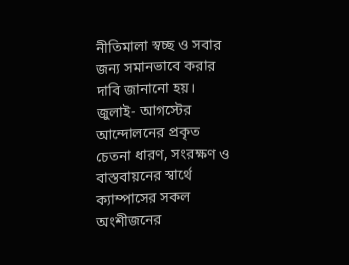নীতিমালা স্বচ্ছ ও সবার জন্য সমানভাবে করার দাবি জানানো হয়। জুলাই- আগস্টের আন্দোলনের প্রকৃত চেতনা ধারণ, সংরক্ষণ ও বাস্তবায়নের স্বার্থে ক্যাম্পাসের সকল অংশীজনের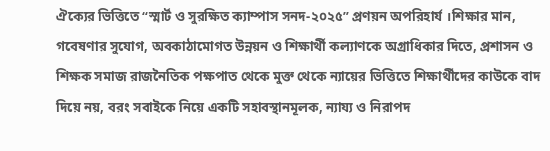ঐক্যের ভিত্তিতে “স্মার্ট ও সুরক্ষিত ক্যাম্পাস সনদ-২০২৫” প্রণয়ন অপরিহার্য ।শিক্ষার মান, গবেষণার সুযোগ, অবকাঠামোগত উন্নয়ন ও শিক্ষার্থী কল্যাণকে অগ্রাধিকার দিতে, প্রশাসন ও শিক্ষক সমাজ রাজনৈতিক পক্ষপাত থেকে মুক্ত থেকে ন্যায়ের ভিত্তিতে শিক্ষার্থীদের কাউকে বাদ দিয়ে নয়, বরং সবাইকে নিয়ে একটি সহাবস্থানমূলক, ন্যায্য ও নিরাপদ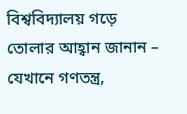বিশ্ববিদ্যালয় গড়ে তোলার আহ্বান জানান – যেখানে গণতন্ত্র,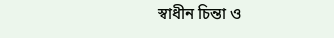স্বাধীন চিন্তা ও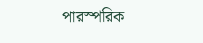পারস্পরিক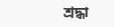শ্রদ্ধা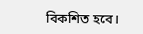বিকশিত হবে।